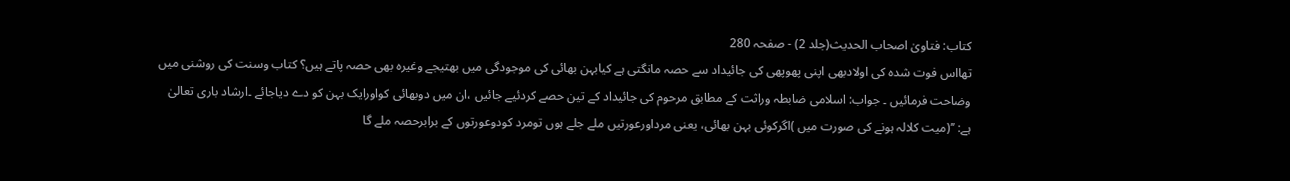کتاب: فتاویٰ اصحاب الحدیث(جلد 2) - صفحہ 280
تھااس فوت شدہ کی اولادبھی اپنی پھوپھی کی جائیداد سے حصہ مانگتی ہے کیابہن بھائی کی موجودگی میں بھتیجے وغیرہ بھی حصہ پاتے ہیں؟ کتاب وسنت کی روشنی میں وضاحت فرمائیں ۔ جواب: اسلامی ضابطہ وراثت کے مطابق مرحوم کی جائیداد کے تین حصے کردئیے جائیں ،ان میں دوبھائی کواورایک بہن کو دے دیاجائے ۔ارشاد باری تعالیٰ ہے: ’’(میت کلالہ ہونے کی صورت میں )اگرکوئی بہن بھائی، یعنی مرداورعورتیں ملے جلے ہوں تومرد کودوعورتوں کے برابرحصہ ملے گا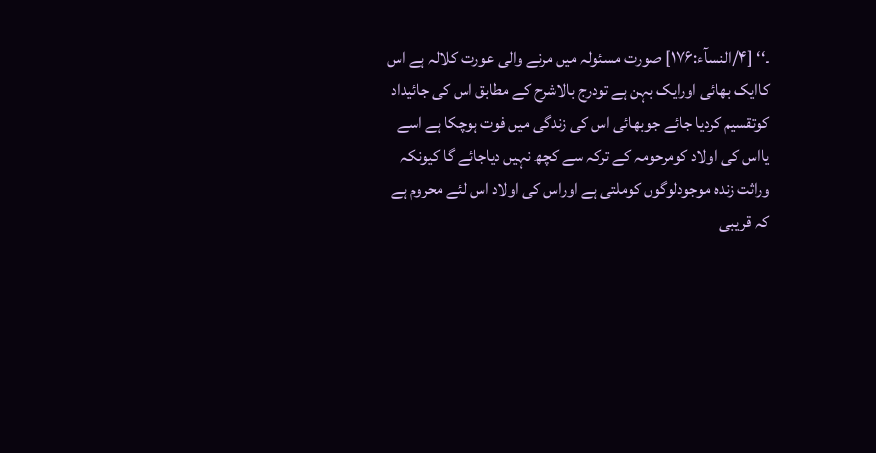۔‘‘ [۴/النسآء:۱۷۶] صورت مسئولہ میں مرنے والی عورت کلالہ ہے اس کاایک بھائی اورایک بہن ہے تودرج بالاشرح کے مطابق اس کی جائیداد کوتقسیم کردیا جائے جوبھائی اس کی زندگی میں فوت ہوچکا ہے اسے یااس کی اولاد کومرحومہ کے ترکہ سے کچھ نہیں دیاجائے گا کیونکہ وراثت زندہ موجودلوگوں کوملتی ہے اوراس کی اولاد اس لئے محروم ہے کہ قریبی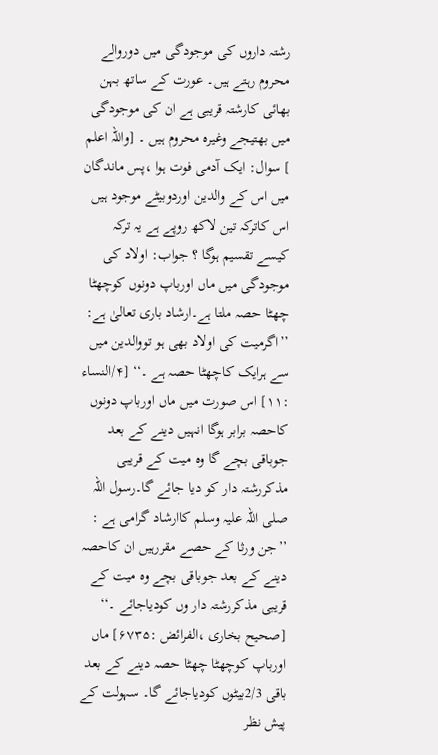رشتہ داروں کی موجودگی میں دوروالے محروم رہتے ہیں۔ عورت کے ساتھ بہن بھائی کارشتہ قریبی ہے ان کی موجودگی میں بھتیجے وغیرہ محروم ہیں ۔ [واللہ اعلم ] سوال: ایک آدمی فوت ہوا ،پس ماندگان میں اس کے والدین اوردوبیٹے موجود ہیں اس کاترکہ تین لاکھ روپے ہے یہ ترکہ کیسے تقسیم ہوگا ؟ جواب: اولاد کی موجودگی میں ماں اورباپ دونوں کوچھٹا چھٹا حصہ ملتا ہے۔ارشاد باری تعالیٰ ہے: ’’اگرمیت کی اولاد بھی ہو تووالدین میں سے ہرایک کاچھٹا حصہ ہے ۔‘‘ [۴/النساء :۱۱] اس صورت میں ماں اورباپ دونوں کاحصہ برابر ہوگا انہیں دینے کے بعد جوباقی بچے گا وہ میت کے قریبی مذکررشتہ دار کو دیا جائے گا۔رسول اللہ صلی اللہ علیہ وسلم کاارشاد گرامی ہے : ’’جن ورثا کے حصے مقررہیں ان کاحصہ دینے کے بعد جوباقی بچے وہ میت کے قریبی مذکررشتہ دار وں کودیاجائے ۔‘‘ [صحیح بخاری ،الفرائض :۶۷۳۵] ماں اورباپ کوچھٹا چھٹا حصہ دینے کے بعد باقی 2/3بیٹوں کودیاجائے گا۔ سہولت کے پیش نظر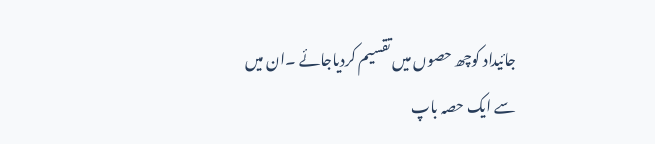جائیداد کوچھ حصوں میں تقسیم کردیاجائے ۔ان میں سے ایک حصہ باپ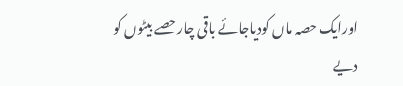اورایک حصہ ماں کودیاجائے باقی چارحصے بیٹوں کو دیے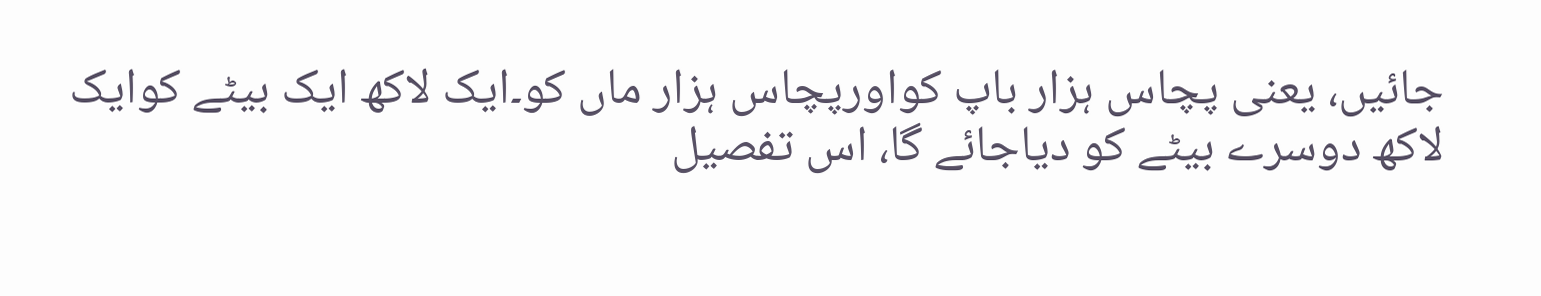جائیں، یعنی پچاس ہزار باپ کواورپچاس ہزار ماں کو۔ایک لاکھ ایک بیٹے کوایک لاکھ دوسرے بیٹے کو دیاجائے گا، اس تفصیل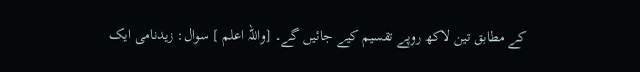کے مطابق تین لاکھ روپے تقسیم کیے جائیں گے۔ [واللہ اعلم ] سوال: زیدنامی ایک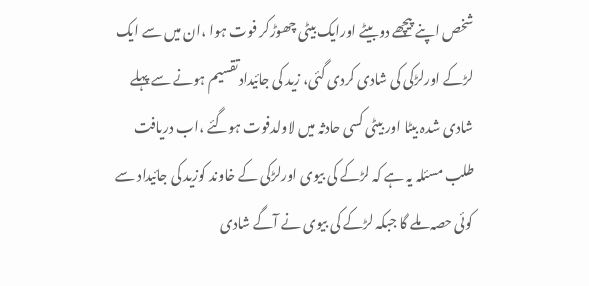شخص اپنے پیچھے دوبیٹے اورایک بیٹی چھوڑکر فوت ہوا ،ان میں سے ایک لڑکے اورلڑکی کی شادی کردی گئی، زید کی جائیدادتقسیم ہونے سے پہلے شادی شدہ بیٹا اور بیٹی کسی حادثہ میں لاولدفوت ہوگئے ،اب دریافت طلب مسئلہ یہ ہے کہ لڑکے کی بیوی اورلڑکی کے خاوند کوزید کی جائیداد سے کوئی حصہ ملے گا جبکہ لڑکے کی بیوی نے آگے شادی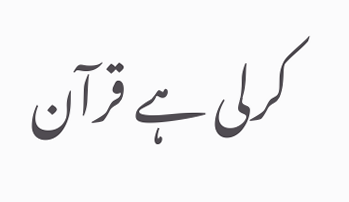کرلی ہے قرآن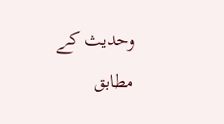وحدیث کے مطابق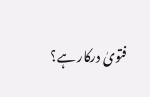فتویٰ درکار ہے؟